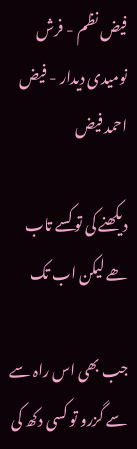فیض نظم - فرش نومیدی دیدار - فیض احمد فیض

دیکھنے کی تو کسے تاب ھے لیکن اب تک

جب بھی اس راہ سے سے گزرو تو کسی دکھ کی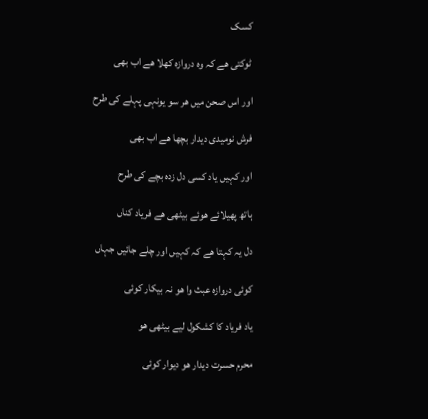کسک

ٹوکتی ھے کہ وہ دروازہ کھلا ھے اب بھی

اور اس صحن میں ھر سو یونہی پہلے کی طرح

فرش نومیدی دیدار بچھا ھے اب بھی

اور کہیں یاد کسی دل زدہ بچے کی طرح

ہاتھ پھیلائے ھوئے بیٹھی ھے فریاد کناں

دل یہ کہتا ھے کہ کہیں اور چلے جائیں جہاں

کوئی دروازہ عبث وا ھو نہ بیکار کوئی

یاد فریاد کا کشکول لیے بیٹھی ھو

محرم حسرت دیدار ھو دیوار کوئی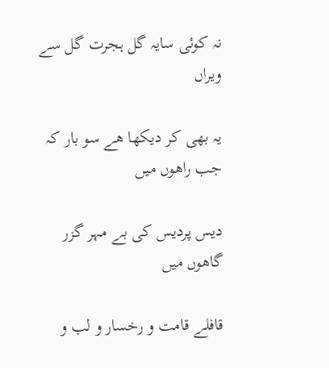نہ کوئی سایہ گل ہجرت گل سے ویراں

یہ بھی کر دیکھا ھے سو بار کہ جب راھوں میں

دیس پردیس کی بے مہر گزر گاھوں میں

قافلے قامت و رخسار و لب و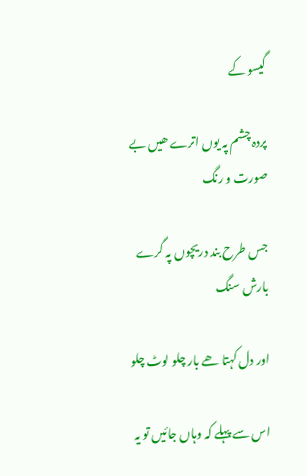گیسو کے

پردہ چشم پہ یوں اترے ھیں بے صورت و رنگ

جس طرح بند دریچوں پہ گرے بارش سنگ

اور دل کہتا ھے بار چلو لوٹ چلو

اس سے پہلے کہ وہاں جائیں تو یہ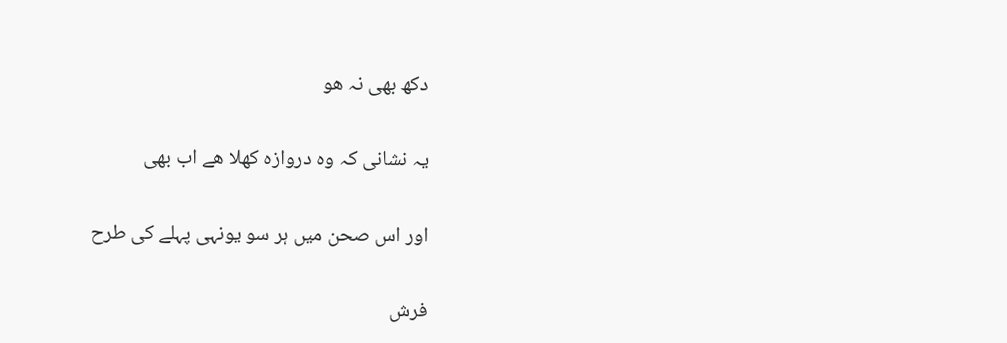دکھ بھی نہ ھو

یہ نشانی کہ وہ دروازہ کھلا ھے اب بھی

اور اس صحن میں ہر سو یونہی پہلے کی طرح

فرش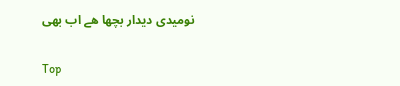نومیدی دیدار بچھا ھے اب بھی

Top